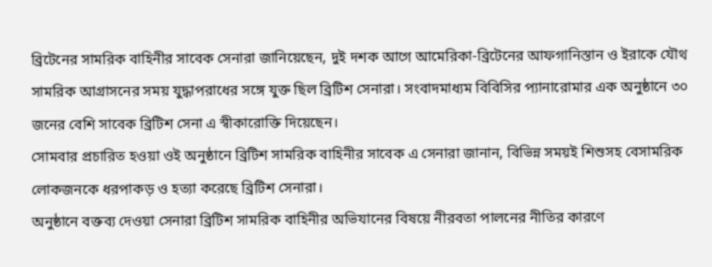ব্রিটেনের সামরিক বাহিনীর সাবেক সেনারা জানিয়েছেন, দুই দশক আগে আমেরিকা-ব্রিটেনের আফগানিস্তান ও ইরাকে যৌথ সামরিক আগ্রাসনের সময় যুদ্ধাপরাধের সঙ্গে যুক্ত ছিল ব্রিটিশ সেনারা। সংবাদমাধ্যম বিবিসির প্যানারোমার এক অনুষ্ঠানে ৩০ জনের বেশি সাবেক ব্রিটিশ সেনা এ স্বীকারোক্তি দিয়েছেন।
সোমবার প্রচারিত হওয়া ওই অনুষ্ঠানে ব্রিটিশ সামরিক বাহিনীর সাবেক এ সেনারা জানান, বিভিন্ন সময়ই শিশুসহ বেসামরিক লোকজনকে ধরপাকড় ও হত্যা করেছে ব্রিটিশ সেনারা।
অনুষ্ঠানে বক্তব্য দেওয়া সেনারা ব্রিটিশ সামরিক বাহিনীর অভিযানের বিষয়ে নীরবতা পালনের নীতির কারণে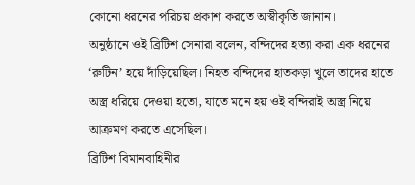কোনো ধরনের পরিচয় প্রকাশ করতে অস্বীকৃতি জানান।
অনুষ্ঠানে ওই ব্রিটিশ সেনারা বলেন, বন্দিদের হত্যা করা এক ধরনের ‘রুটিন’ হয়ে দাঁড়িয়েছিল। নিহত বন্দিদের হাতকড়া খুলে তাদের হাতে অস্ত্র ধরিয়ে দেওয়া হতো, যাতে মনে হয় ওই বন্দিরাই অস্ত্র নিয়ে আক্রমণ করতে এসেছিল।
ব্রিটিশ বিমানবাহিনীর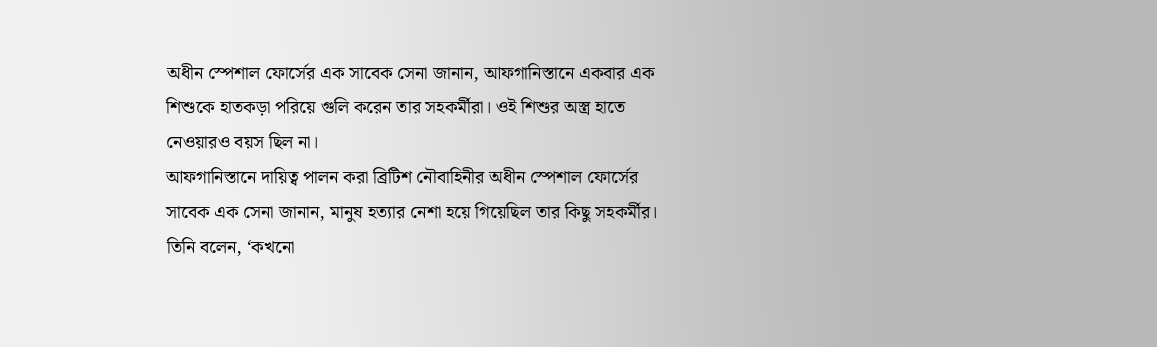অধীন স্পেশাল ফোর্সের এক সাবেক সেনা জানান, আফগানিস্তানে একবার এক শিশুকে হাতকড়া পরিয়ে গুলি করেন তার সহকর্মীরা। ওই শিশুর অস্ত্র হাতে নেওয়ারও বয়স ছিল না।
আফগানিস্তানে দায়িত্ব পালন করা ব্রিটিশ নৌবাহিনীর অধীন স্পেশাল ফোর্সের সাবেক এক সেনা জানান, মানুষ হত্যার নেশা হয়ে গিয়েছিল তার কিছু সহকর্মীর।
তিনি বলেন, ‘কখনো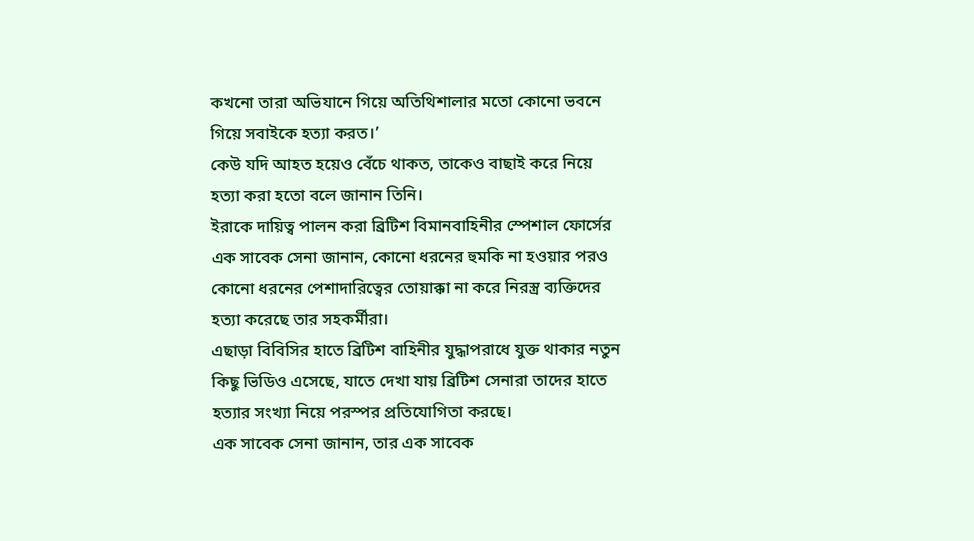কখনো তারা অভিযানে গিয়ে অতিথিশালার মতো কোনো ভবনে গিয়ে সবাইকে হত্যা করত।’
কেউ যদি আহত হয়েও বেঁচে থাকত, তাকেও বাছাই করে নিয়ে হত্যা করা হতো বলে জানান তিনি।
ইরাকে দায়িত্ব পালন করা ব্রিটিশ বিমানবাহিনীর স্পেশাল ফোর্সের এক সাবেক সেনা জানান, কোনো ধরনের হুমকি না হওয়ার পরও কোনো ধরনের পেশাদারিত্বের তোয়াক্কা না করে নিরস্ত্র ব্যক্তিদের হত্যা করেছে তার সহকর্মীরা।
এছাড়া বিবিসির হাতে ব্রিটিশ বাহিনীর যুদ্ধাপরাধে যুক্ত থাকার নতুন কিছু ভিডিও এসেছে, যাতে দেখা যায় ব্রিটিশ সেনারা তাদের হাতে হত্যার সংখ্যা নিয়ে পরস্পর প্রতিযোগিতা করছে।
এক সাবেক সেনা জানান, তার এক সাবেক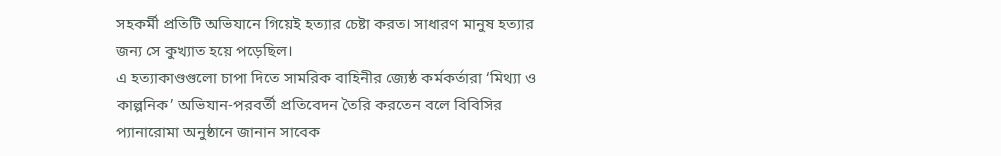সহকর্মী প্রতিটি অভিযানে গিয়েই হত্যার চেষ্টা করত। সাধারণ মানুষ হত্যার জন্য সে কুখ্যাত হয়ে পড়েছিল।
এ হত্যাকাণ্ডগুলো চাপা দিতে সামরিক বাহিনীর জ্যেষ্ঠ কর্মকর্তারা ‘মিথ্যা ও কাল্পনিক’ অভিযান-পরবর্তী প্রতিবেদন তৈরি করতেন বলে বিবিসির প্যানারোমা অনুষ্ঠানে জানান সাবেক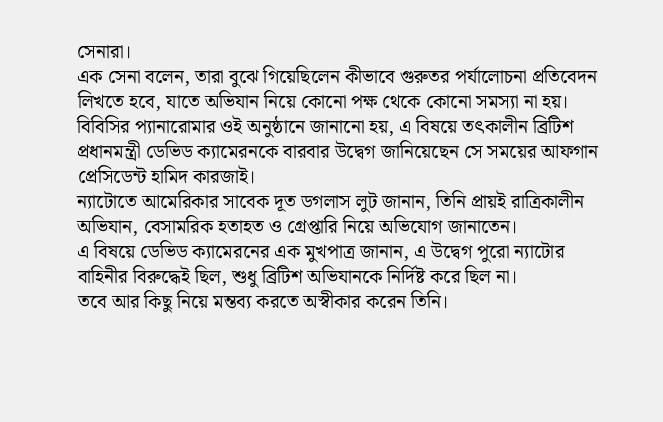সেনারা।
এক সেনা বলেন, তারা বুঝে গিয়েছিলেন কীভাবে গুরুতর পর্যালোচনা প্রতিবেদন লিখতে হবে, যাতে অভিযান নিয়ে কোনো পক্ষ থেকে কোনো সমস্যা না হয়।
বিবিসির প্যানারোমার ওই অনুষ্ঠানে জানানো হয়, এ বিষয়ে তৎকালীন ব্রিটিশ প্রধানমন্ত্রী ডেভিড ক্যামেরনকে বারবার উদ্বেগ জানিয়েছেন সে সময়ের আফগান প্রেসিডেন্ট হামিদ কারজাই।
ন্যাটোতে আমেরিকার সাবেক দূত ডগলাস লুট জানান, তিনি প্রায়ই রাত্রিকালীন অভিযান, বেসামরিক হতাহত ও গ্রেপ্তারি নিয়ে অভিযোগ জানাতেন।
এ বিষয়ে ডেভিড ক্যামেরনের এক মুখপাত্র জানান, এ উদ্বেগ পুরো ন্যাটোর বাহিনীর বিরুদ্ধেই ছিল, শুধু ব্রিটিশ অভিযানকে নির্দিষ্ট করে ছিল না।
তবে আর কিছু নিয়ে মন্তব্য করতে অস্বীকার করেন তিনি।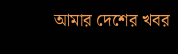আমার দেশের খবর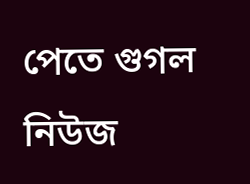পেতে গুগল নিউজ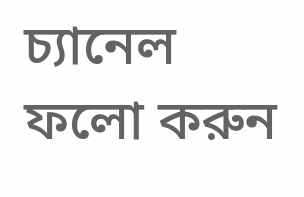চ্যানেল ফলো করুন